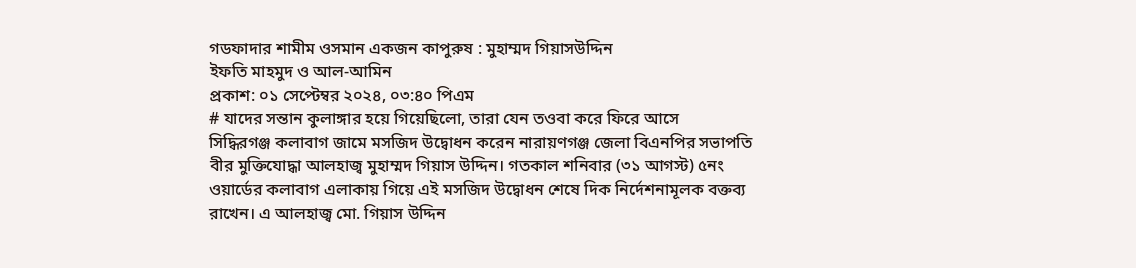গডফাদার শামীম ওসমান একজন কাপুরুষ : মুহাম্মদ গিয়াসউদ্দিন
ইফতি মাহমুদ ও আল-আমিন
প্রকাশ: ০১ সেপ্টেম্বর ২০২৪, ০৩:৪০ পিএম
# যাদের সন্তান কুলাঙ্গার হয়ে গিয়েছিলো, তারা যেন তওবা করে ফিরে আসে
সিদ্ধিরগঞ্জ কলাবাগ জামে মসজিদ উদ্বোধন করেন নারায়ণগঞ্জ জেলা বিএনপির সভাপতি বীর মুক্তিযোদ্ধা আলহাজ্ব মুহাম্মদ গিয়াস উদ্দিন। গতকাল শনিবার (৩১ আগস্ট) ৫নং ওয়ার্ডের কলাবাগ এলাকায় গিয়ে এই মসজিদ উদ্বোধন শেষে দিক নির্দেশনামূলক বক্তব্য রাখেন। এ আলহাজ্ব মো. গিয়াস উদ্দিন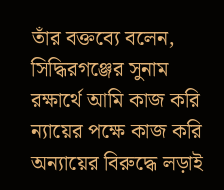তাঁর বক্তব্যে বলেন, সিদ্ধিরগঞ্জের সুনাম রক্ষার্থে আমি কাজ করি ন্যায়ের পক্ষে কাজ করি অন্যায়ের বিরুদ্ধে লড়াই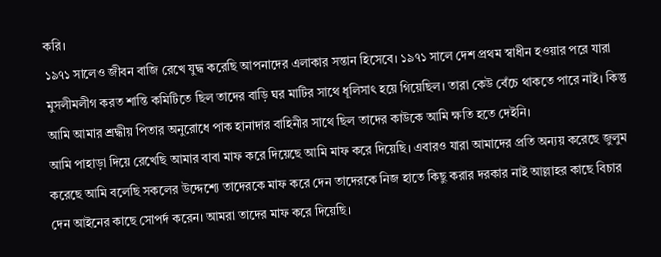করি।
১৯৭১ সালেও জীবন বাজি রেখে যুদ্ধ করেছি আপনাদের এলাকার সন্তান হিসেবে। ১৯৭১ সালে দেশ প্রথম স্বাধীন হওয়ার পরে যারা মুসলীমলীগ করত শান্তি কমিটিতে ছিল তাদের বাড়ি ঘর মাটির সাথে ধূলিসাৎ হয়ে গিয়েছিল। তারা কেউ বেঁচে থাকতে পারে নাই। কিন্তু আমি আমার শ্রদ্ধীয় পিতার অনুরোধে পাক হানাদার বাহিনীর সাথে ছিল তাদের কাউকে আমি ক্ষতি হতে দেইনি।
আমি পাহাড়া দিয়ে রেখেছি আমার বাবা মাফ করে দিয়েছে আমি মাফ করে দিয়েছি। এবারও যারা আমাদের প্রতি অন্যয় করেছে জুলুম করেছে আমি বলেছি সকলের উদ্দেশ্যে তাদেরকে মাফ করে দেন তাদেরকে নিজ হাতে কিছু করার দরকার নাই আল্লাহর কাছে বিচার দেন আইনের কাছে সোপর্দ করেন। আমরা তাদের মাফ করে দিয়েছি।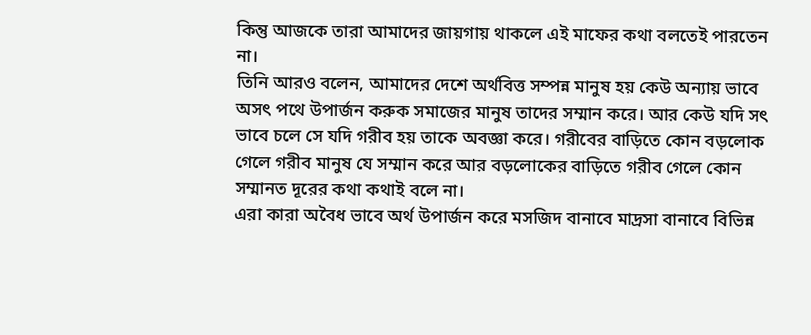কিন্তু আজকে তারা আমাদের জায়গায় থাকলে এই মাফের কথা বলতেই পারতেন না।
তিনি আরও বলেন, আমাদের দেশে অর্থবিত্ত সম্পন্ন মানুষ হয় কেউ অন্যায় ভাবে অসৎ পথে উপার্জন করুক সমাজের মানুষ তাদের সম্মান করে। আর কেউ যদি সৎ ভাবে চলে সে যদি গরীব হয় তাকে অবজ্ঞা করে। গরীবের বাড়িতে কোন বড়লোক গেলে গরীব মানুষ যে সম্মান করে আর বড়লোকের বাড়িতে গরীব গেলে কোন সম্মানত দূরের কথা কথাই বলে না।
এরা কারা অবৈধ ভাবে অর্থ উপার্জন করে মসজিদ বানাবে মাদ্রসা বানাবে বিভিন্ন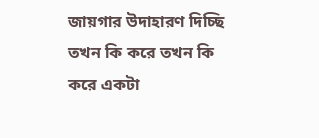জায়গার উদাহারণ দিচ্ছি তখন কি করে তখন কি করে একটা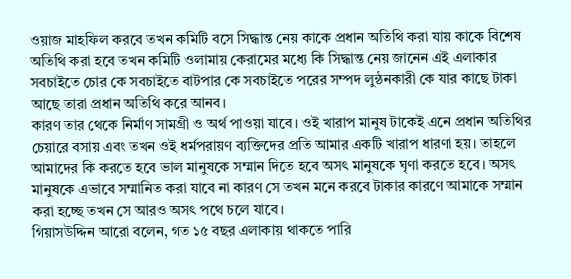ওয়াজ মাহফিল করবে তখন কমিটি বসে সিদ্ধান্ত নেয় কাকে প্রধান অতিথি করা যায় কাকে বিশেষ অতিথি করা হবে তখন কমিটি ওলামায় কেরামের মধ্যে কি সিদ্ধান্ত নেয় জানেন এই এলাকার সবচাইতে চোর কে সবচাইতে বাটপার কে সবচাইতে পরের সম্পদ লুন্ঠনকারী কে যার কাছে টাকা আছে তারা প্রধান অতিথি করে আনব।
কারণ তার থেকে নির্মাণ সামগ্রী ও অর্থ পাওয়া যাবে। ওই খারাপ মানুষ টাকেই এনে প্রধান অতিথির চেয়ারে বসায় এবং তখন ওই ধর্মপরায়ণ ব্যক্তিদের প্রতি আমার একটি খারাপ ধারণা হয়। তাহলে আমাদের কি করতে হবে ভাল মানুষকে সম্মান দিতে হবে অসৎ মানুষকে ঘৃণা করতে হবে। অসৎ মানুষকে এভাবে সম্মানিত করা যাবে না কারণ সে তখন মনে করবে টাকার কারণে আমাকে সম্মান করা হচ্ছে তখন সে আরও অসৎ পথে চলে যাবে।
গিয়াসউদ্দিন আরো বলেন, গত ১৫ বছর এলাকায় থাকতে পারি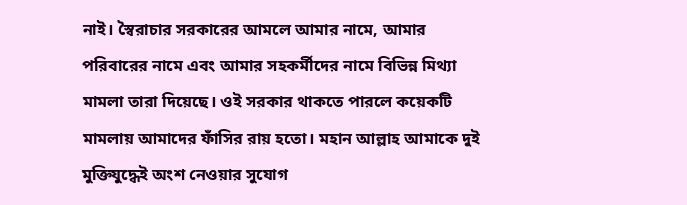নাই। স্বৈরাচার সরকারের আমলে আমার নামে, আমার পরিবারের নামে এবং আমার সহকর্মীদের নামে বিভিন্ন মিথ্যা মামলা তারা দিয়েছে। ওই সরকার থাকতে পারলে কয়েকটি মামলায় আমাদের ফাঁসির রায় হতো। মহান আল্লাহ আমাকে দুই মুক্তিযুদ্ধেই অংশ নেওয়ার সুযোগ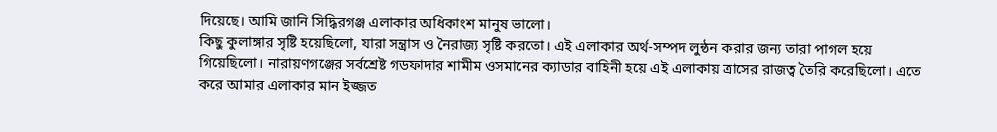দিয়েছে। আমি জানি সিদ্ধিরগঞ্জ এলাকার অধিকাংশ মানুষ ভালো।
কিছু কুলাঙ্গার সৃষ্টি হয়েছিলো, যারা সন্ত্রাস ও নৈরাজ্য সৃষ্টি করতো। এই এলাকার অর্থ-সম্পদ লুন্ঠন করার জন্য তারা পাগল হয়ে গিয়েছিলো। নারায়ণগঞ্জের সর্বশ্রেষ্ট গডফাদার শামীম ওসমানের ক্যাডার বাহিনী হয়ে এই এলাকায় ত্রাসের রাজত্ব তৈরি করেছিলো। এতে করে আমার এলাকার মান ইজ্জত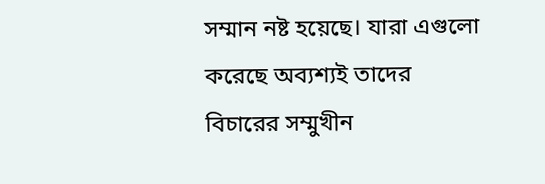সম্মান নষ্ট হয়েছে। যারা এগুলো করেছে অব্যশ্যই তাদের বিচারের সম্মুখীন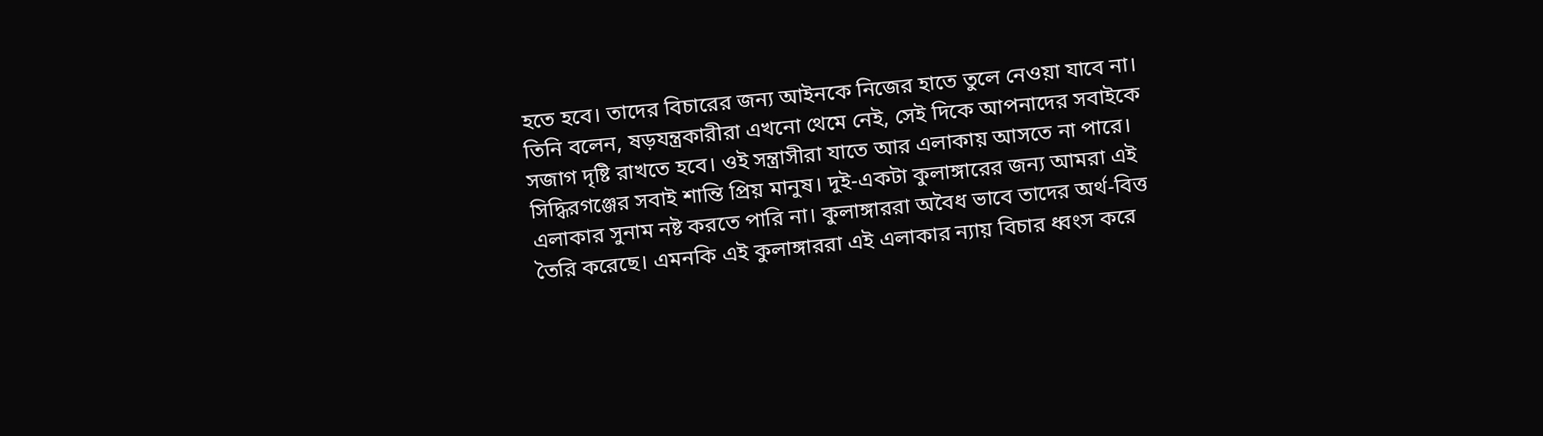হতে হবে। তাদের বিচারের জন্য আইনকে নিজের হাতে তুলে নেওয়া যাবে না।
তিনি বলেন, ষড়যন্ত্রকারীরা এখনো থেমে নেই, সেই দিকে আপনাদের সবাইকে সজাগ দৃষ্টি রাখতে হবে। ওই সন্ত্রাসীরা যাতে আর এলাকায় আসতে না পারে। সিদ্ধিরগঞ্জের সবাই শান্তি প্রিয় মানুষ। দুই-একটা কুলাঙ্গারের জন্য আমরা এই এলাকার সুনাম নষ্ট করতে পারি না। কুলাঙ্গাররা অবৈধ ভাবে তাদের অর্থ-বিত্ত তৈরি করেছে। এমনকি এই কুলাঙ্গাররা এই এলাকার ন্যায় বিচার ধ্বংস করে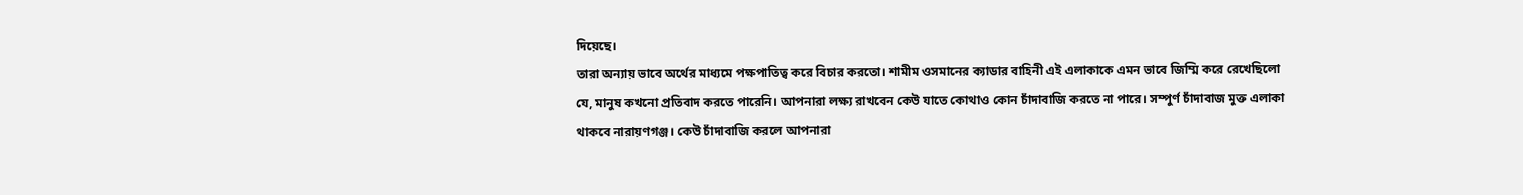দিয়েছে।
তারা অন্যায় ভাবে অর্থের মাধ্যমে পক্ষপাতিত্ব করে বিচার করতো। শামীম ওসমানের ক্যাডার বাহিনী এই এলাকাকে এমন ভাবে জিম্মি করে রেখেছিলো যে, মানুষ কখনো প্রতিবাদ করতে পারেনি। আপনারা লক্ষ্য রাখবেন কেউ যাতে কোথাও কোন চাঁদাবাজি করতে না পারে। সম্পুর্ণ চাঁদাবাজ মুক্ত এলাকা থাকবে নারায়ণগঞ্জ। কেউ চাঁদাবাজি করলে আপনারা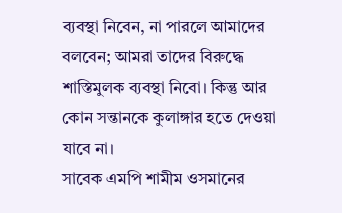ব্যবস্থা নিবেন, না পারলে আমাদের বলবেন; আমরা তাদের বিরুদ্ধে শাস্তিমুলক ব্যবস্থা নিবো। কিন্তু আর কোন সন্তানকে কুলাঙ্গার হতে দেওয়া যাবে না।
সাবেক এমপি শামীম ওসমানের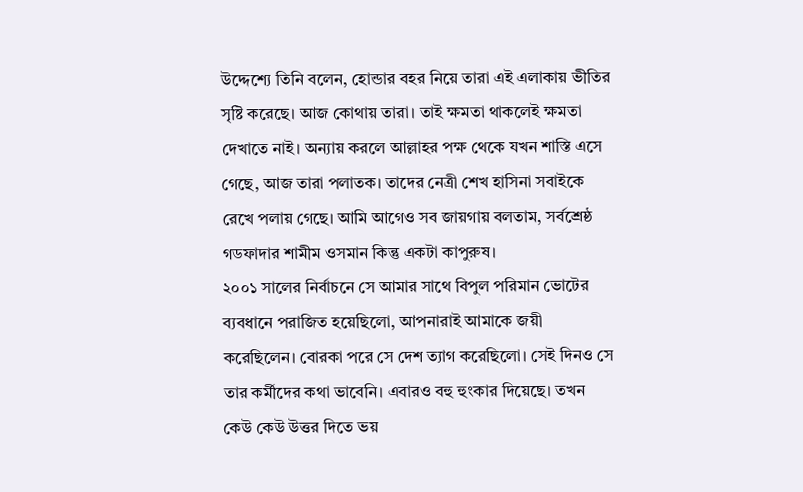উদ্দেশ্যে তিনি বলেন, হোন্ডার বহর নিয়ে তারা এই এলাকায় ভীতির সৃষ্টি করেছে। আজ কোথায় তারা। তাই ক্ষমতা থাকলেই ক্ষমতা দেখাতে নাই। অন্যায় করলে আল্লাহর পক্ষ থেকে যখন শাস্তি এসে গেছে, আজ তারা পলাতক। তাদের নেত্রী শেখ হাসিনা সবাইকে রেখে পলায় গেছে। আমি আগেও সব জায়গায় বলতাম, সর্বশ্রেষ্ঠ গডফাদার শামীম ওসমান কিন্তু একটা কাপুরুষ।
২০০১ সালের নির্বাচনে সে আমার সাথে বিপুল পরিমান ভোটের ব্যবধানে পরাজিত হয়েছিলো, আপনারাই আমাকে জয়ী করেছিলেন। বোরকা পরে সে দেশ ত্যাগ করেছিলো। সেই দিনও সে তার কর্মীদের কথা ভাবেনি। এবারও বহু হুংকার দিয়েছে। তখন কেউ কেউ উত্তর দিতে ভয়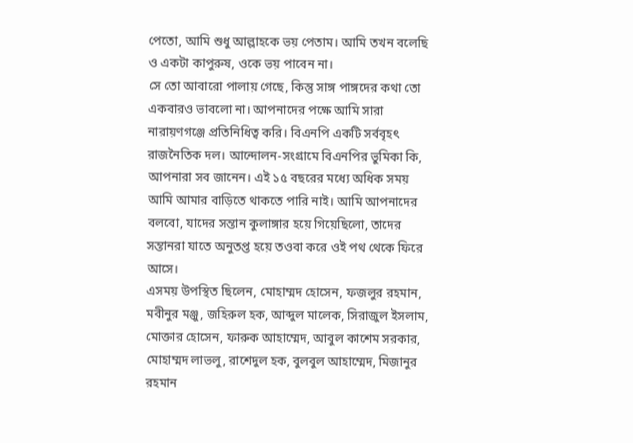পেতো, আমি শুধু আল্লাহকে ভয় পেতাম। আমি তখন বলেছি ও একটা কাপুরুষ, ওকে ভয় পাবেন না।
সে তো আবারো পালায় গেছে, কিন্তু সাঙ্গ পাঙ্গদের কথা তো একবারও ভাবলো না। আপনাদের পক্ষে আমি সারা নারায়ণগঞ্জে প্রতিনিধিত্ব করি। বিএনপি একটি সর্ববৃহৎ রাজনৈতিক দল। আন্দোলন-সংগ্রামে বিএনপির ভুমিকা কি, আপনারা সব জানেন। এই ১৫ বছরের মধ্যে অধিক সময় আমি আমার বাড়িতে থাকতে পারি নাই। আমি আপনাদের বলবো, যাদের সন্তান কুলাঙ্গার হয়ে গিয়েছিলো, তাদের সন্তানরা যাতে অনুতপ্ত হয়ে তওবা করে ওই পথ থেকে ফিরে আসে।
এসময় উপস্থিত ছিলেন, মোহাম্মদ হোসেন, ফজলুর রহমান, মবীনুর মঞ্জু, জহিরুল হক, আব্দুল মালেক, সিরাজুল ইসলাম, মোক্তার হোসেন, ফারুক আহাম্মেদ, আবুল কাশেম সরকার, মোহাম্মদ লাভলু, রাশেদুল হক, বুলবুল আহাম্মেদ, মিজানুর রহমান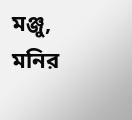মঞ্জু, মনির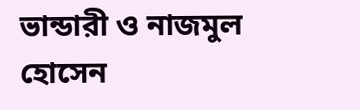ভান্ডারী ও নাজমুল হোসেন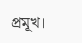প্রমূখ।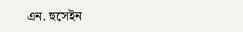এন. হুসেইন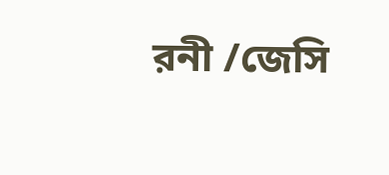রনী /জেসি